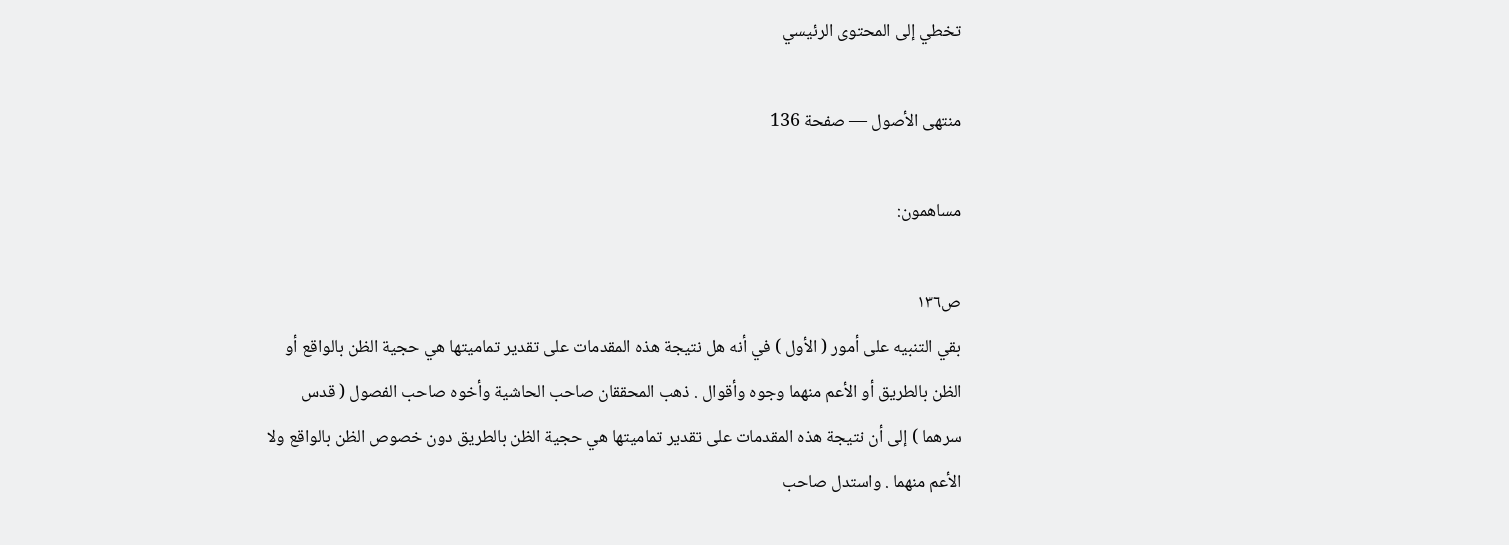تخطي إلى المحتوى الرئيسي

منتهى الأصول — صفحة 136

مساهمون:

ص١٣٦
بقي التنبيه على أمور ( الأول ) في أنه هل نتيجة هذه المقدمات على تقدير تماميتها هي حجية الظن بالواقع أو الظن بالطريق أو الأعم منهما وجوه وأقوال . ذهب المحققان صاحب الحاشية وأخوه صاحب الفصول ( قدس سرهما ) إلى أن نتيجة هذه المقدمات على تقدير تماميتها هي حجية الظن بالطريق دون خصوص الظن بالواقع ولا الأعم منهما . واستدل صاحب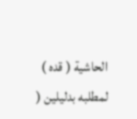الحاشية ( قده ) لمطلبه بدليلين (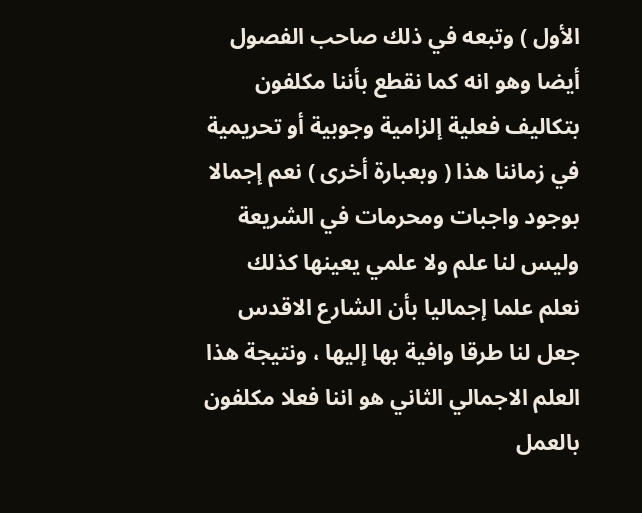الأول ) وتبعه في ذلك صاحب الفصول أيضا وهو انه كما نقطع بأننا مكلفون بتكاليف فعلية إلزامية وجوبية أو تحريمية في زماننا هذا ( وبعبارة أخرى ) نعم إجمالا بوجود واجبات ومحرمات في الشريعة وليس لنا علم ولا علمي يعينها كذلك نعلم علما إجماليا بأن الشارع الاقدس جعل لنا طرقا وافية بها إليها ، ونتيجة هذا العلم الاجمالي الثاني هو اننا فعلا مكلفون بالعمل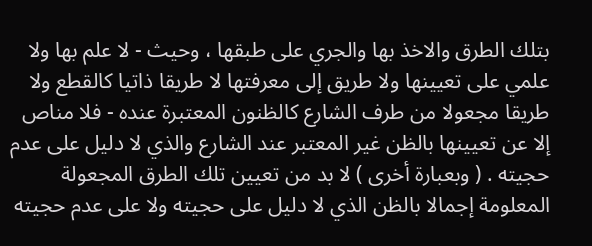بتلك الطرق والاخذ بها والجري على طبقها ، وحيث - لا علم بها ولا علمي على تعيينها ولا طريق إلى معرفتها لا طريقا ذاتيا كالقطع ولا طريقا مجعولا من طرف الشارع كالظنون المعتبرة عنده - فلا مناص إلا عن تعيينها بالظن غير المعتبر عند الشارع والذي لا دليل على عدم حجيته . ( وبعبارة أخرى ) لا بد من تعيين تلك الطرق المجعولة المعلومة إجمالا بالظن الذي لا دليل على حجيته ولا على عدم حجيته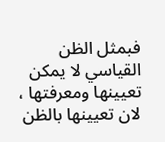فبمثل الظن القياسي لا يمكن تعيينها ومعرفتها ، لان تعيينها بالظن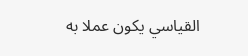القياسي يكون عملا به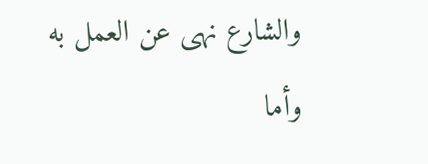والشارع نهى عن العمل به وأما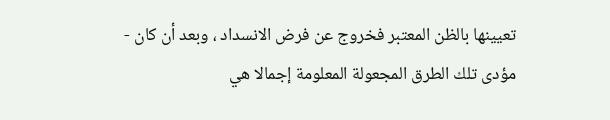تعيينها بالظن المعتبر فخروج عن فرض الانسداد ، وبعد أن كان - مؤدى تلك الطرق المجعولة المعلومة إجمالا هي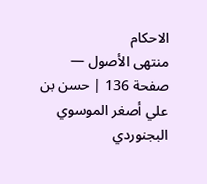الاحكام
منتهى الأصول — صفحة 136 | حسن بن علي أصغر الموسوي البجنوردي